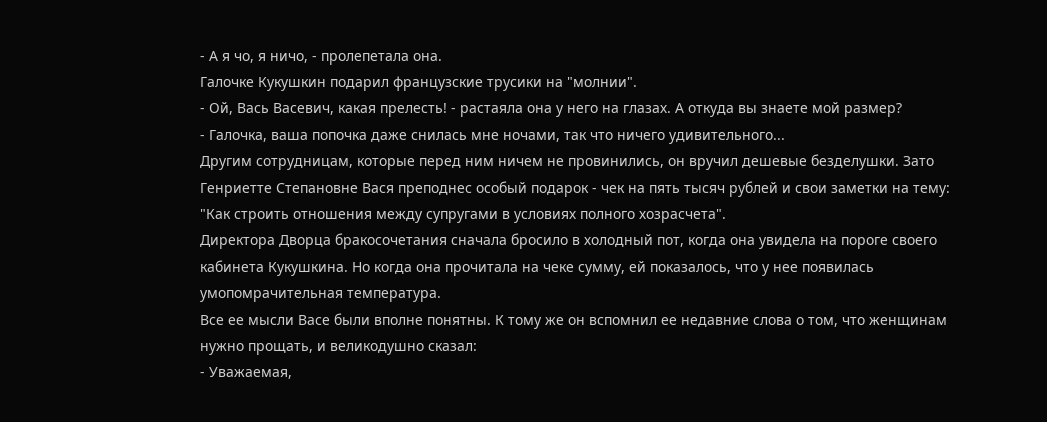- А я чо, я ничо, - пролепетала она.
Галочке Кукушкин подарил французские трусики на "молнии".
- Ой, Вась Васевич, какая прелесть! - растаяла она у него на глазах. А откуда вы знаете мой размер?
- Галочка, ваша попочка даже снилась мне ночами, так что ничего удивительного...
Другим сотрудницам, которые перед ним ничем не провинились, он вручил дешевые безделушки. Зато Генриетте Степановне Вася преподнес особый подарок - чек на пять тысяч рублей и свои заметки на тему: "Как строить отношения между супругами в условиях полного хозрасчета".
Директора Дворца бракосочетания сначала бросило в холодный пот, когда она увидела на пороге своего кабинета Кукушкина. Но когда она прочитала на чеке сумму, ей показалось, что у нее появилась умопомрачительная температура.
Все ее мысли Васе были вполне понятны. К тому же он вспомнил ее недавние слова о том, что женщинам нужно прощать, и великодушно сказал:
- Уважаемая,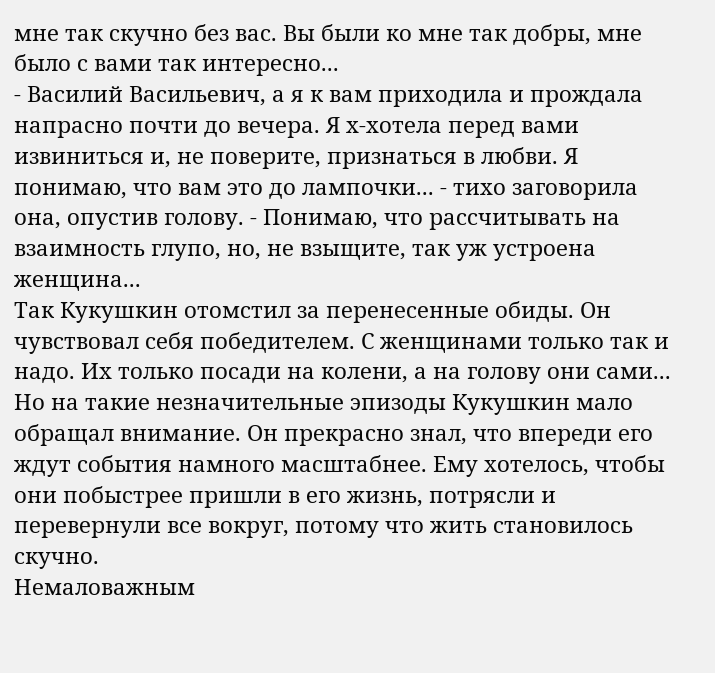мне так скучно без вас. Вы были ко мне так добры, мне было с вами так интересно...
- Василий Васильевич, а я к вам приходила и прождала напрасно почти до вечера. Я х-хотела перед вами извиниться и, не поверите, признаться в любви. Я понимаю, что вам это до лампочки... - тихо заговорила она, опустив голову. - Понимаю, что рассчитывать на взаимность глупо, но, не взыщите, так уж устроена женщина...
Так Кукушкин отомстил за перенесенные обиды. Он чувствовал себя победителем. С женщинами только так и надо. Их только посади на колени, а на голову они сами...
Но на такие незначительные эпизоды Кукушкин мало обращал внимание. Он прекрасно знал, что впереди его ждут события намного масштабнее. Ему хотелось, чтобы они побыстрее пришли в его жизнь, потрясли и перевернули все вокруг, потому что жить становилось скучно.
Немаловажным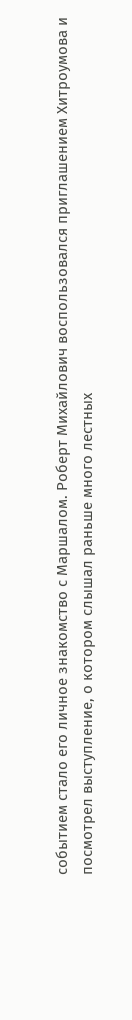событием стало его личное знакомство с Маршалом. Роберт Михайлович воспользовался приглашением Хитроумова и посмотрел выступление, о котором слышал раньше много лестных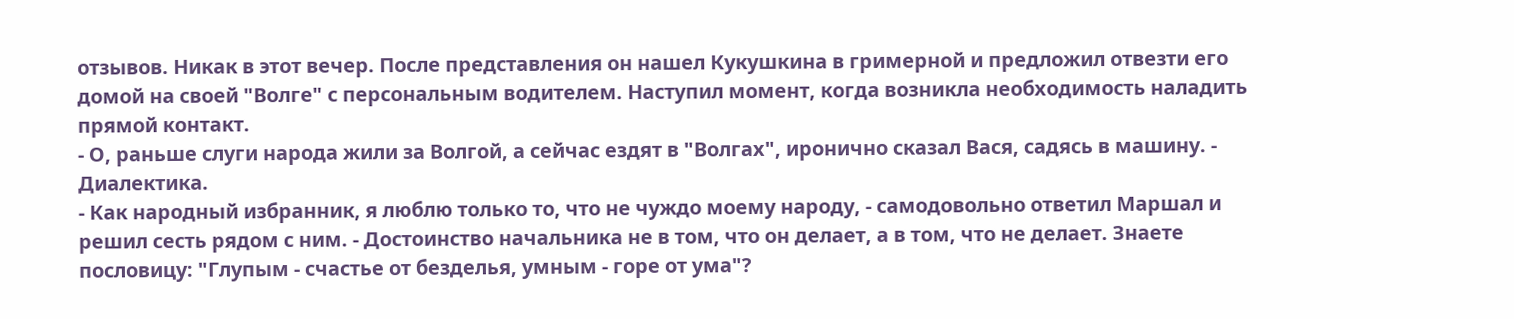отзывов. Никак в этот вечер. После представления он нашел Кукушкина в гримерной и предложил отвезти его домой на своей "Волге" с персональным водителем. Наступил момент, когда возникла необходимость наладить прямой контакт.
- О, раньше слуги народа жили за Волгой, а сейчас ездят в "Волгах", иронично сказал Вася, садясь в машину. - Диалектика.
- Как народный избранник, я люблю только то, что не чуждо моему народу, - самодовольно ответил Маршал и решил сесть рядом с ним. - Достоинство начальника не в том, что он делает, а в том, что не делает. Знаете пословицу: "Глупым - счастье от безделья, умным - горе от ума"?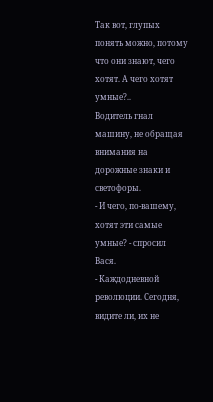Так вот, глупых понять можно, потому что они знают, чего хотят. А чего хотят умные?..
Водитель гнал машину, не обращая внимания на дорожные знаки и светофоры.
- И чего, по-вашему, хотят эти самые умные? - спросил Вася.
- Каждодневной революции. Сегодня, видите ли, их не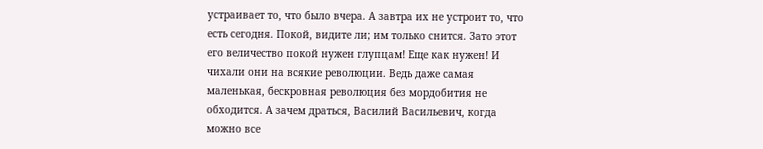устраивает то, что было вчера. А завтра их не устроит то, что есть сегодня. Покой, видите ли; им только снится. Зато этот его величество покой нужен глупцам! Еще как нужен! И чихали они на всякие революции. Ведь даже самая маленькая, бескровная революция без мордобития не обходится. А зачем драться, Василий Васильевич, когда можно все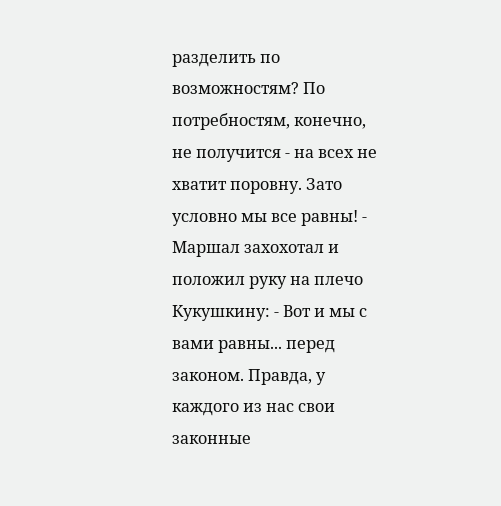разделить по возможностям? По потребностям, конечно, не получится - на всех не хватит поровну. Зато условно мы все равны! - Маршал захохотал и положил руку на плечо Кукушкину: - Вот и мы с вами равны... перед законом. Правда, у каждого из нас свои законные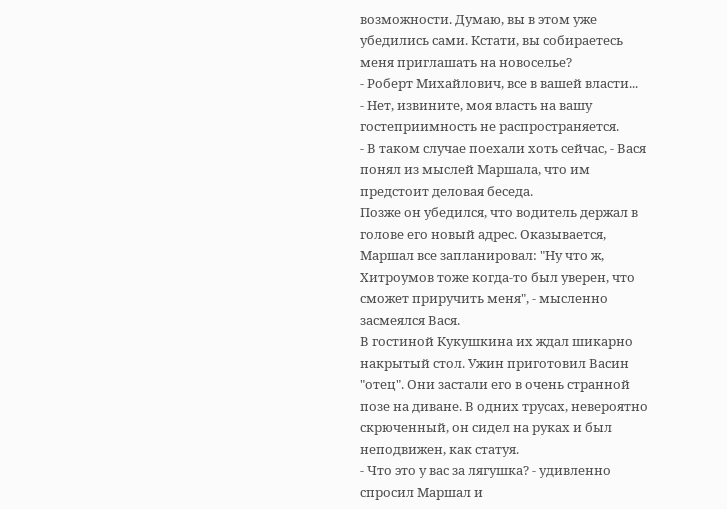возможности. Думаю, вы в этом уже убедились сами. Кстати, вы собираетесь меня приглашать на новоселье?
- Роберт Михайлович, все в вашей власти...
- Нет, извините, моя власть на вашу гостеприимность не распространяется.
- В таком случае поехали хоть сейчас, - Вася понял из мыслей Маршала, что им предстоит деловая беседа.
Позже он убедился, что водитель держал в голове его новый адрес. Оказывается, Маршал все запланировал: "Ну что ж, Хитроумов тоже когда-то был уверен, что сможет приручить меня", - мысленно засмеялся Вася.
В гостиной Кукушкина их ждал шикарно накрытый стол. Ужин приготовил Васин "отец". Они застали его в очень странной позе на диване. В одних трусах, невероятно скрюченный, он сидел на руках и был неподвижен, как статуя.
- Что это у вас за лягушка? - удивленно спросил Маршал и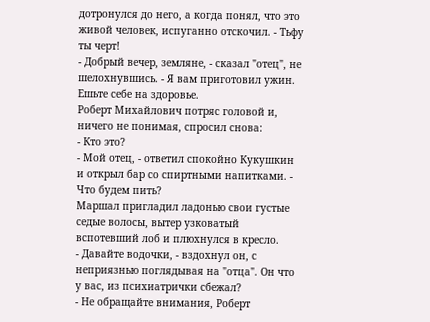дотронулся до него, а когда понял, что это живой человек, испуганно отскочил. - Тьфу ты черт!
- Добрый вечер, земляне, - сказал "отец", не шелохнувшись. - Я вам приготовил ужин. Ешьте себе на здоровье.
Роберт Михайлович потряс головой и, ничего не понимая, спросил снова:
- Кто это?
- Мой отец, - ответил спокойно Кукушкин и открыл бар со спиртными напитками. - Что будем пить?
Маршал пригладил ладонью свои густые седые волосы, вытер узковатый вспотевший лоб и плюхнулся в кресло.
- Давайте водочки, - вздохнул он, с неприязнью поглядывая на "отца". Он что у вас, из психиатрички сбежал?
- Не обращайте внимания, Роберт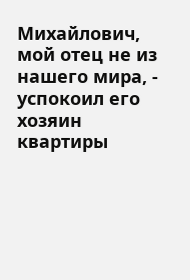Михайлович, мой отец не из нашего мира, - успокоил его хозяин квартиры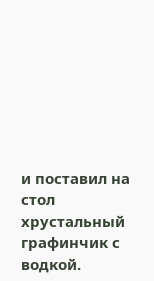и поставил на стол хрустальный графинчик с водкой.